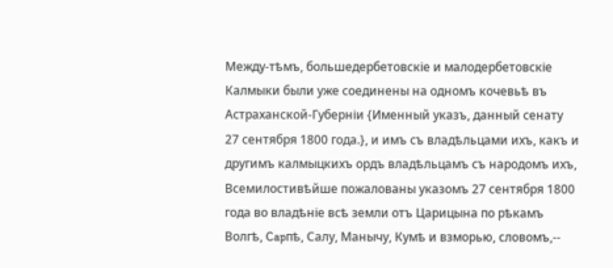Между-тѣмъ, большедербетовскіе и малодербетовскіе Калмыки были уже соединены на одномъ кочевьѣ въ Астраханской-Губерніи {Именный указъ, данный сенату 27 сентября 1800 года.}, и имъ съ владѣльцами ихъ, какъ и другимъ калмыцкихъ ордъ владѣльцамъ съ народомъ ихъ, Всемилостивѣйше пожалованы указомъ 27 сентября 1800 года во владѣніе всѣ земли отъ Царицына по рѣкамъ Волгѣ, Capпѣ, Салу, Манычу, Кумѣ и взморью, словомъ,--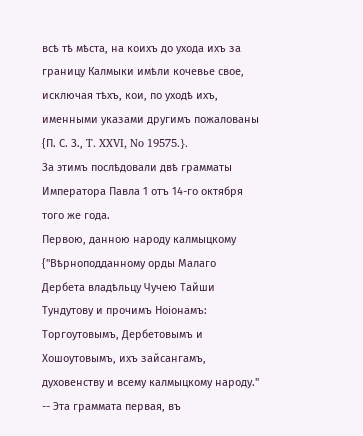всѣ тѣ мѣста, на коихъ до ухода ихъ за границу Калмыки имѣли кочевье свое, исключая тѣхъ, кои, по уходѣ ихъ, именными указами другимъ пожалованы {П. С. З., T. XXVI, No 19575.}.
За этимъ послѣдовали двѣ грамматы Императора Павла 1 отъ 14-го октября того же года.
Первою, данною народу калмыцкому {"Вѣрноподданному орды Малаго Дербета владѣльцу Чучею Тайши Тундутову и прочимъ Ноіонамъ: Торгоутовымъ, Дербетовымъ и Хошоутовымъ, ихъ зайсангамъ, духовенству и всему калмыцкому народу." -- Эта граммата первая, въ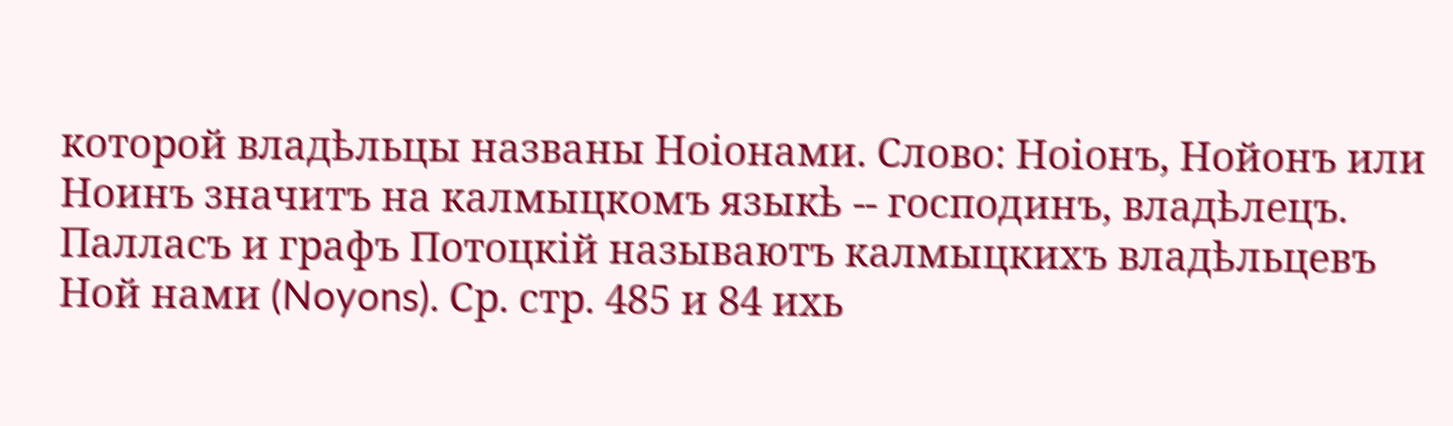которой владѣльцы названы Ноіонами. Слово: Ноіонъ, Нойонъ или Ноинъ значитъ на калмыцкомъ языкѣ -- господинъ, владѣлецъ. Палласъ и графъ Потоцкій называютъ калмыцкихъ владѣльцевъ Ной нами (Noyons). Ср. стр. 485 и 84 ихь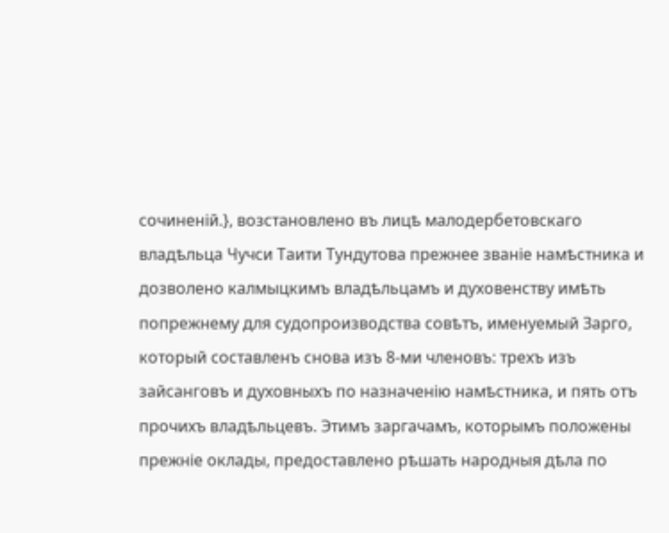сочиненій.}, возстановлено въ лицѣ малодербетовскаго владѣльца Чучси Таити Тундутова прежнее званіе намѣстника и дозволено калмыцкимъ владѣльцамъ и духовенству имѣть попрежнему для судопроизводства совѣтъ, именуемый Зарго, который составленъ снова изъ 8-ми членовъ: трехъ изъ зайсанговъ и духовныхъ по назначенію намѣстника, и пять отъ прочихъ владѣльцевъ. Этимъ заргачамъ, которымъ положены прежніе оклады, предоставлено рѣшать народныя дѣла по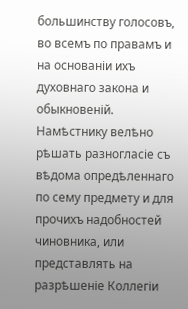большинству голосовъ, во всемъ по правамъ и на основаніи ихъ духовнаго закона и обыкновеній. Намѣстнику велѣно рѣшать разногласіе съ вѣдома опредѣленнаго по сему предмету и для прочихъ надобностей чиновника, или представлять на разрѣшеніе Коллегіи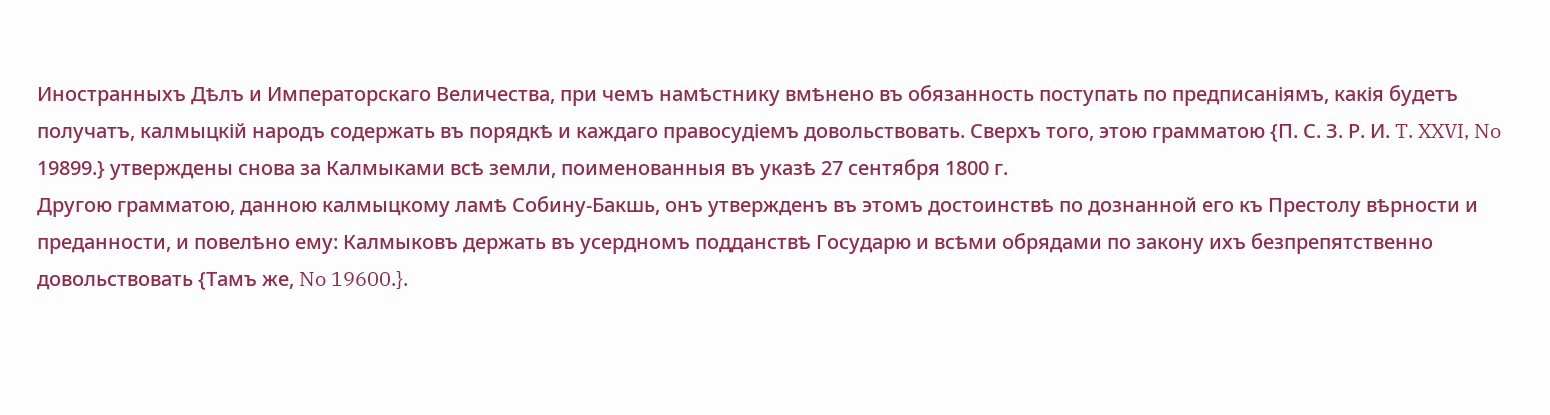Иностранныхъ Дѣлъ и Императорскаго Величества, при чемъ намѣстнику вмѣнено въ обязанность поступать по предписаніямъ, какія будетъ получатъ, калмыцкій народъ содержать въ порядкѣ и каждаго правосудіемъ довольствовать. Сверхъ того, этою грамматою {П. С. З. Р. И. T. XXVI, No 19899.} утверждены снова за Калмыками всѣ земли, поименованныя въ указѣ 27 сентября 1800 г.
Другою грамматою, данною калмыцкому ламѣ Собину-Бакшь, онъ утвержденъ въ этомъ достоинствѣ по дознанной его къ Престолу вѣрности и преданности, и повелѣно ему: Калмыковъ держать въ усердномъ подданствѣ Государю и всѣми обрядами по закону ихъ безпрепятственно довольствовать {Тамъ же, No 19600.}.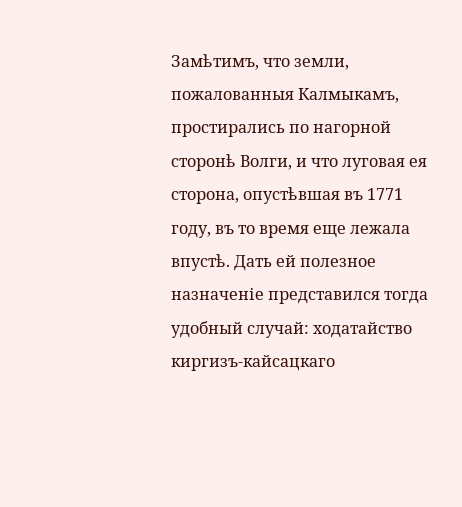Замѣтимъ, что земли, пожалованныя Калмыкамъ, простирались по нагорной сторонѣ Волги, и что луговая ея сторона, опустѣвшая въ 1771 году, въ то время еще лежала впустѣ. Дать ей полезное назначеніе представился тогда удобный случай: ходатайство киргизъ-кайсацкаго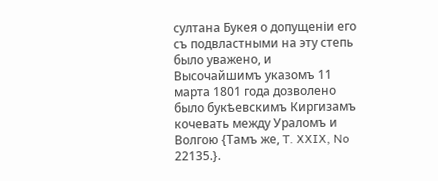султана Букея о допущеніи его съ подвластными на эту степь было уважено, и Высочайшимъ указомъ 11 марта 1801 года дозволено было букѣевскимъ Киргизамъ кочевать между Ураломъ и Волгою {Тамъ же, T. XXIX, No 22135.}.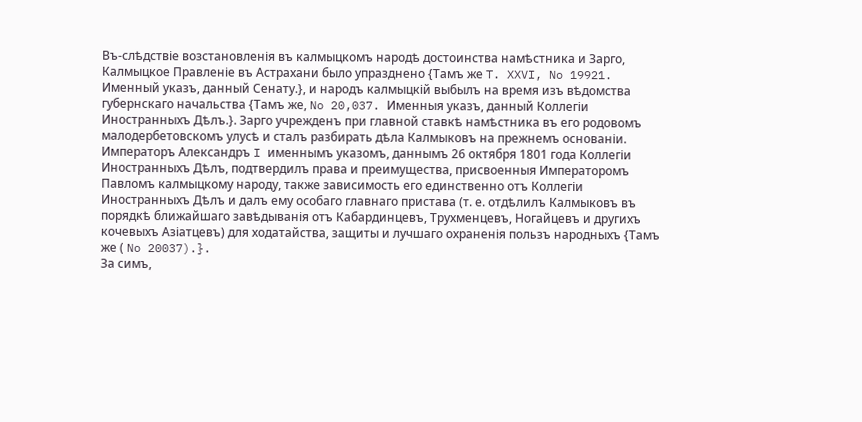Въ-слѣдствіе возстановленія въ калмыцкомъ народѣ достоинства намѣстника и Зарго, Калмыцкое Правленіе въ Астрахани было упразднено {Тамъ же T. XXVI, No 19921. Именный указъ, данный Сенату.}, и народъ калмыцкій выбылъ на время изъ вѣдомства губернскаго начальства {Тамъ же, No 20,037. Именныя указъ, данный Коллегіи Иностранныхъ Дѣлъ.}. Зарго учрежденъ при главной ставкѣ намѣстника въ его родовомъ малодербетовскомъ улусѣ и сталъ разбирать дѣла Калмыковъ на прежнемъ основаніи.
Императоръ Александръ I именнымъ указомъ, даннымъ 26 октября 1801 года Коллегіи Иностранныхъ Дѣлъ, подтвердилъ права и преимущества, присвоенныя Императоромъ Павломъ калмыцкому народу, также зависимость его единственно отъ Коллегіи Иностранныхъ Дѣлъ и далъ ему особаго главнаго пристава (т. е. отдѣлилъ Калмыковъ въ порядкѣ ближайшаго завѣдыванія отъ Кабардинцевъ, Трухменцевъ, Ногайцевъ и другихъ кочевыхъ Азіатцевъ) для ходатайства, защиты и лучшаго охраненія пользъ народныхъ {Тамъ же ( No 20037).}.
За симъ,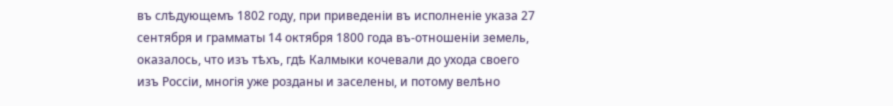въ слѣдующемъ 1802 году, при приведеніи въ исполненіе указа 27 сентября и грамматы 14 октября 1800 года въ-отношеніи земель, оказалось, что изъ тѣхъ, гдѣ Калмыки кочевали до ухода своего изъ Россіи, многія уже розданы и заселены, и потому велѣно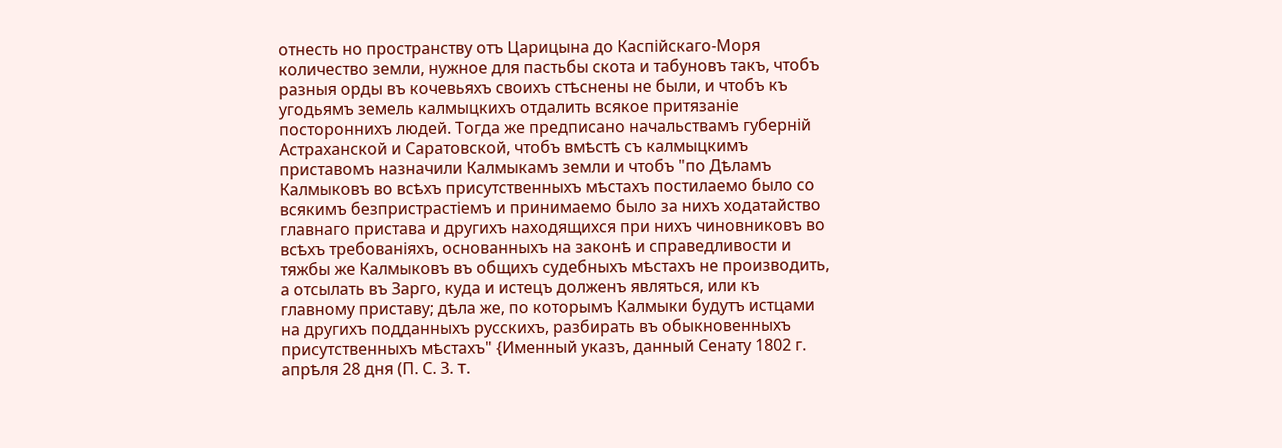отнесть но пространству отъ Царицына до Каспійскаго-Моря количество земли, нужное для пастьбы скота и табуновъ такъ, чтобъ разныя орды въ кочевьяхъ своихъ стѣснены не были, и чтобъ къ угодьямъ земель калмыцкихъ отдалить всякое притязаніе постороннихъ людей. Тогда же предписано начальствамъ губерній Астраханской и Саратовской, чтобъ вмѣстѣ съ калмыцкимъ приставомъ назначили Калмыкамъ земли и чтобъ "по Дѣламъ Калмыковъ во всѣхъ присутственныхъ мѣстахъ постилаемо было со всякимъ безпристрастіемъ и принимаемо было за нихъ ходатайство главнаго пристава и другихъ находящихся при нихъ чиновниковъ во всѣхъ требованіяхъ, основанныхъ на законѣ и справедливости и тяжбы же Калмыковъ въ общихъ судебныхъ мѣстахъ не производить, а отсылать въ Зарго, куда и истецъ долженъ являться, или къ главному приставу; дѣла же, по которымъ Калмыки будутъ истцами на другихъ подданныхъ русскихъ, разбирать въ обыкновенныхъ присутственныхъ мѣстахъ" {Именный указъ, данный Сенату 1802 г. апрѣля 28 дня (П. С. З. T.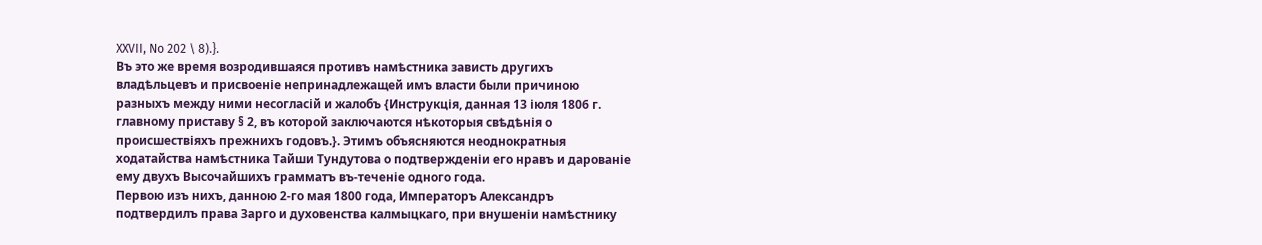XXVII, No 202 \ 8).}.
Въ это же время возродившаяся противъ намѣстника зависть другихъ владѣльцевъ и присвоеніе непринадлежащей имъ власти были причиною разныхъ между ними несогласій и жалобъ {Инструкція, данная 13 іюля 1806 г. главному приставу § 2, въ которой заключаются нѣкоторыя свѣдѣнія о происшествіяхъ прежнихъ годовъ.}. Этимъ объясняются неоднократныя ходатайства намѣстника Тайши Тундутова о подтвержденіи его нравъ и дарованіе ему двухъ Высочайшихъ грамматъ въ-теченіе одного года.
Первою изъ нихъ, данною 2-го мая 1800 года, Императоръ Александръ подтвердилъ права Зарго и духовенства калмыцкаго, при внушеніи намѣстнику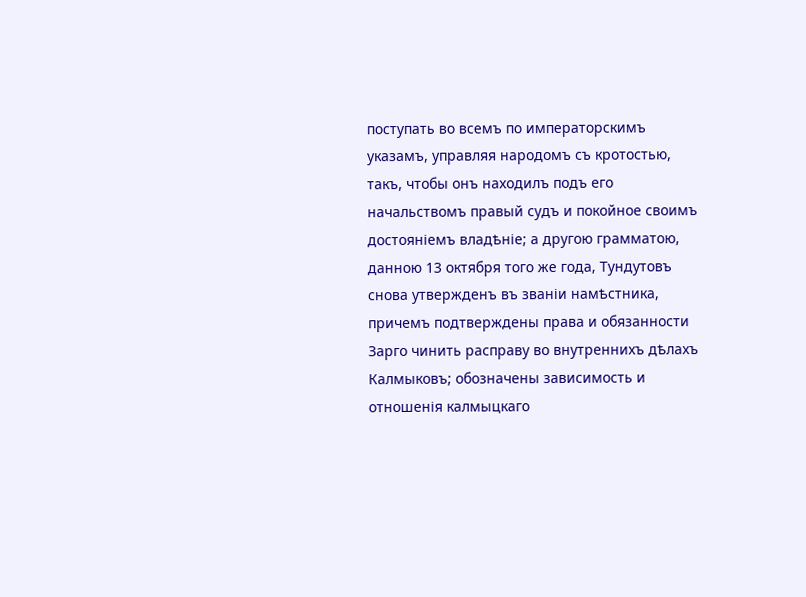поступать во всемъ по императорскимъ указамъ, управляя народомъ съ кротостью, такъ, чтобы онъ находилъ подъ его начальствомъ правый судъ и покойное своимъ достояніемъ владѣніе; а другою грамматою, данною 13 октября того же года, Тундутовъ снова утвержденъ въ званіи намѣстника, причемъ подтверждены права и обязанности Зарго чинить расправу во внутреннихъ дѣлахъ Калмыковъ; обозначены зависимость и отношенія калмыцкаго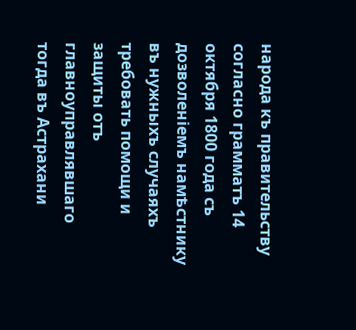народа къ правительству согласно грамматъ 14 октября 1800 года съ дозволеніемъ намѣстнику въ нужныхъ случаяхъ требовать помощи и защиты отъ главноуправлявшаго тогда въ Астрахани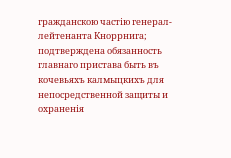гражданскою частію генерал-лейтенанта Кноррнига; подтверждена обязанность главнаго пристава быть въ кочевьяхъ калмыцкихъ для непосредственной защиты и охраненія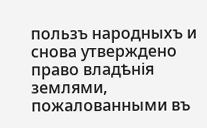пользъ народныхъ и снова утверждено право владѣнія землями, пожалованными въ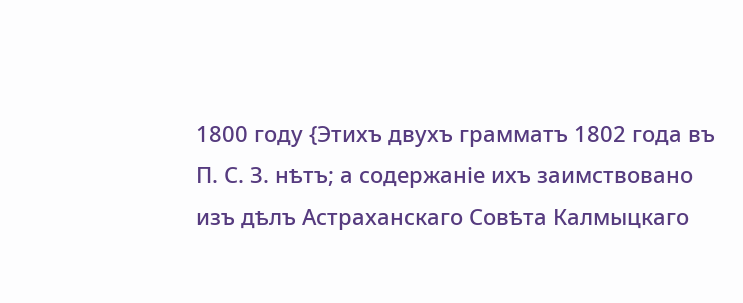1800 году {Этихъ двухъ грамматъ 1802 года въ П. С. З. нѣтъ; а содержаніе ихъ заимствовано изъ дѣлъ Астраханскаго Совѣта Калмыцкаго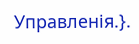Управленія.}.